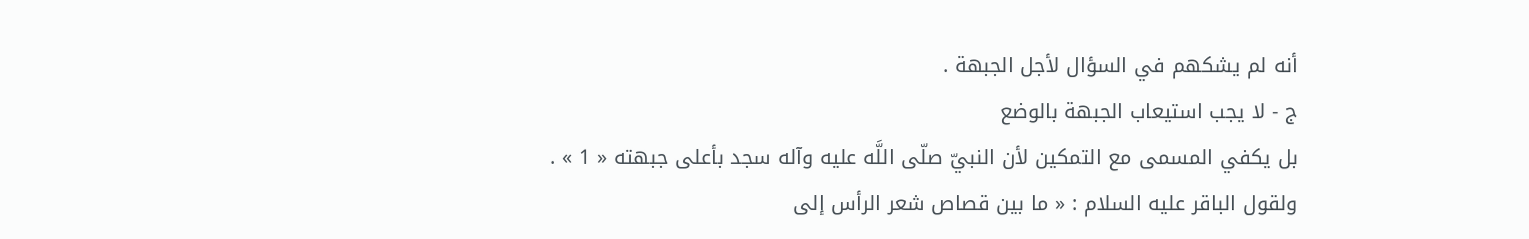أنه لم يشكهم في السؤال لأجل الجبهة .
ج - لا يجب استيعاب الجبهة بالوضع
بل يكفي المسمى مع التمكين لأن النبيّ صلّى اللَّه عليه وآله سجد بأعلى جبهته « 1 » .
ولقول الباقر عليه السلام : « ما بين قصاص شعر الرأس إلى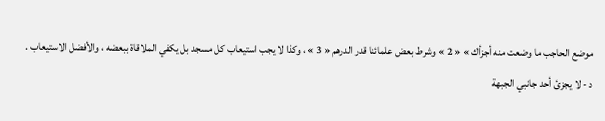موضع الحاجب ما وضعت منه أجزأك » « 2 » وشرط بعض علمائنا قدر الدرهم « 3 » ، وكذا لا يجب استيعاب كل مسجد بل يكفي الملاقاة ببعضه ، والأفضل الاستيعاب .
د - لا يجزئ أحد جانبي الجبهة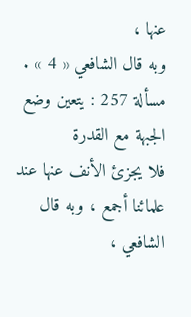عنها ،
وبه قال الشافعي « 4 » .
مسألة 257 : يتعين وضع الجبهة مع القدرة
فلا يجزئ الأنف عنها عند علمائنا أجمع ، وبه قال الشافعي ،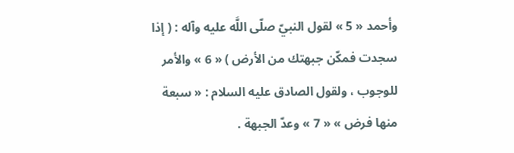وأحمد « 5 » لقول النبيّ صلّى اللَّه عليه وآله : ( إذا سجدت فمكّن جبهتك من الأرض ) « 6 » والأمر للوجوب ، ولقول الصادق عليه السلام : « سبعة منها فرض » « 7 » وعدّ الجبهة .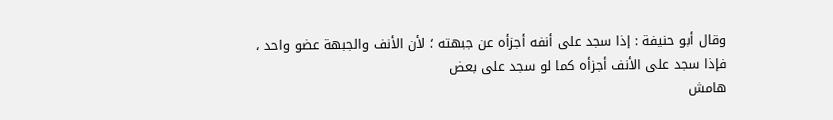وقال أبو حنيفة : إذا سجد على أنفه أجزأه عن جبهته ؛ لأن الأنف والجبهة عضو واحد ، فإذا سجد على الأنف أجزأه كما لو سجد على بعض
هامش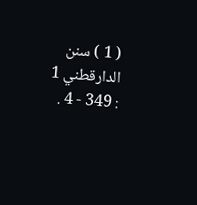( 1 ) سنن الدارقطني 1 : 349 - 4 .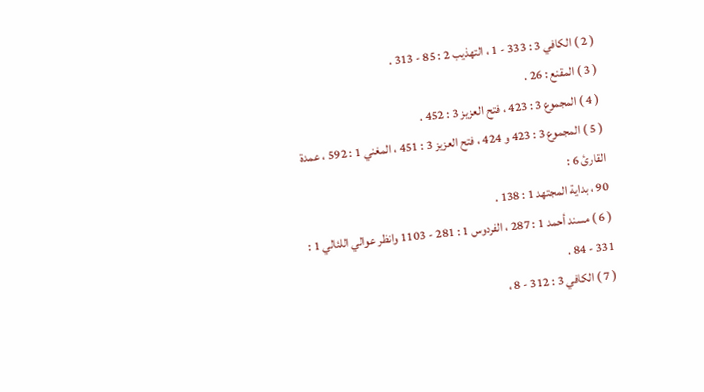( 2 ) الكافي 3 : 333 - 1 ، التهذيب 2 : 85 - 313 .
( 3 ) المقنع : 26 .
( 4 ) المجموع 3 : 423 ، فتح العزيز 3 : 452 .
( 5 ) المجموع 3 : 423 و 424 ، فتح العزيز 3 : 451 ، المغني 1 : 592 ، عمدة القارئ 6 :
90 ، بداية المجتهد 1 : 138 .
( 6 ) مسند أحمد 1 : 287 ، الفردوس 1 : 281 - 1103 وانظر عوالي اللئالي 1 : 331 - 84 .
( 7 ) الكافي 3 : 312 - 8 ،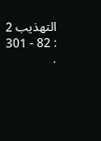التهذيب 2 : 82 - 301 .